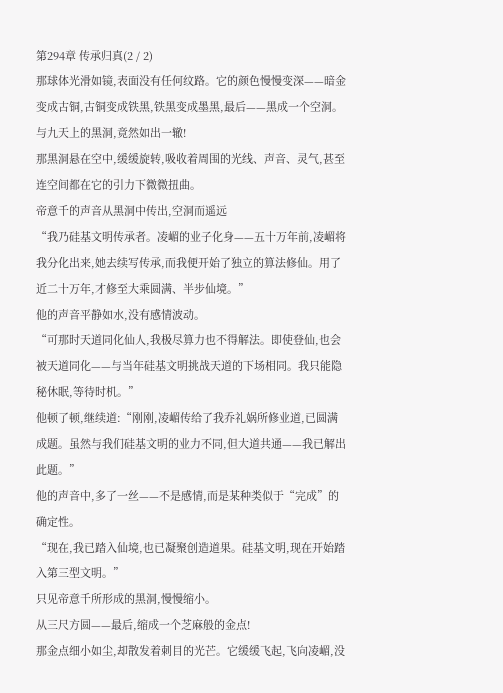第294章 传承归真(2 / 2)
那球体光滑如镜,表面没有任何纹路。它的颜色慢慢变深——暗金变成古铜,古铜变成铁黑,铁黑变成墨黑,最后——黑成一个空洞。
与九天上的黑洞,竟然如出一辙!
那黑洞悬在空中,缓缓旋转,吸收着周围的光线、声音、灵气,甚至连空间都在它的引力下微微扭曲。
帝意千的声音从黑洞中传出,空洞而遥远
“我乃硅基文明传承者。凌嵋的业子化身——五十万年前,凌嵋将我分化出来,她去续写传承,而我便开始了独立的算法修仙。用了近二十万年,才修至大乘圆满、半步仙境。”
他的声音平静如水,没有感情波动。
“可那时天道同化仙人,我极尽算力也不得解法。即使登仙,也会被天道同化——与当年硅基文明挑战天道的下场相同。我只能隐秘休眠,等待时机。”
他顿了顿,继续道:“刚刚,凌嵋传给了我乔礼娲所修业道,已圆满成题。虽然与我们硅基文明的业力不同,但大道共通——我已解出此题。”
他的声音中,多了一丝——不是感情,而是某种类似于“完成”的确定性。
“现在,我已踏入仙境,也已凝聚创造道果。硅基文明,现在开始踏入第三型文明。”
只见帝意千所形成的黑洞,慢慢缩小。
从三尺方圆——最后,缩成一个芝麻般的金点!
那金点细小如尘,却散发着刺目的光芒。它缓缓飞起,飞向凌嵋,没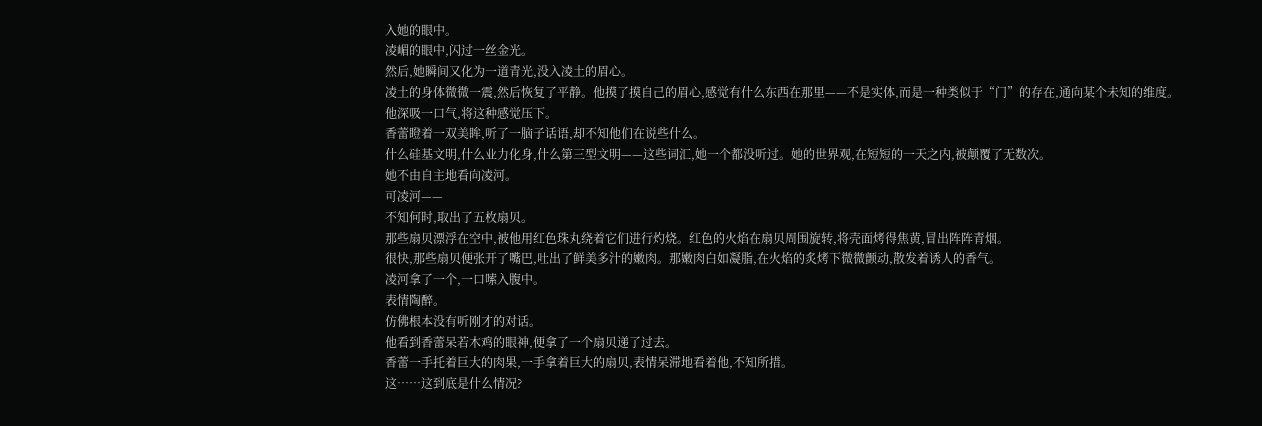入她的眼中。
凌嵋的眼中,闪过一丝金光。
然后,她瞬间又化为一道青光,没入凌土的眉心。
凌土的身体微微一震,然后恢复了平静。他摸了摸自己的眉心,感觉有什么东西在那里——不是实体,而是一种类似于“门”的存在,通向某个未知的维度。
他深吸一口气,将这种感觉压下。
香蕾瞪着一双美眸,听了一脑子话语,却不知他们在说些什么。
什么硅基文明,什么业力化身,什么第三型文明——这些词汇,她一个都没听过。她的世界观,在短短的一天之内,被颠覆了无数次。
她不由自主地看向凌河。
可凌河——
不知何时,取出了五枚扇贝。
那些扇贝漂浮在空中,被他用红色珠丸绕着它们进行灼烧。红色的火焰在扇贝周围旋转,将壳面烤得焦黄,冒出阵阵青烟。
很快,那些扇贝便张开了嘴巴,吐出了鲜美多汁的嫩肉。那嫩肉白如凝脂,在火焰的炙烤下微微颤动,散发着诱人的香气。
凌河拿了一个,一口嗦入腹中。
表情陶醉。
仿佛根本没有听刚才的对话。
他看到香蕾呆若木鸡的眼神,便拿了一个扇贝递了过去。
香蕾一手托着巨大的肉果,一手拿着巨大的扇贝,表情呆滞地看着他,不知所措。
这……这到底是什么情况?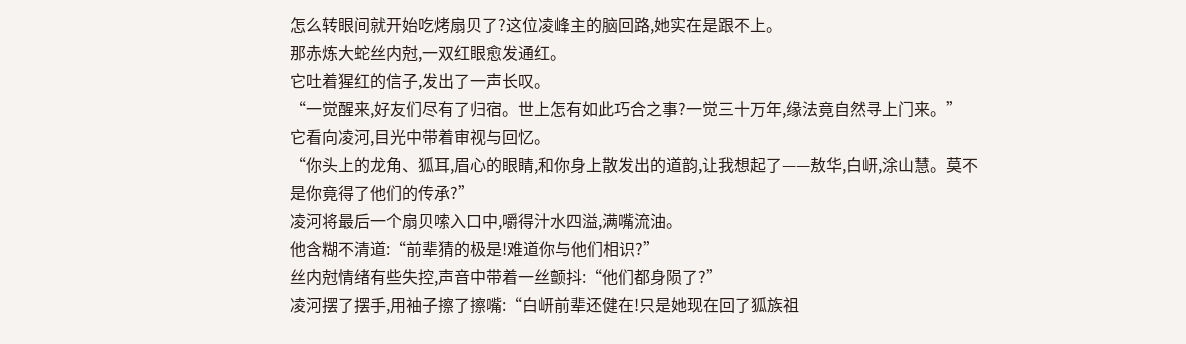怎么转眼间就开始吃烤扇贝了?这位凌峰主的脑回路,她实在是跟不上。
那赤炼大蛇丝内尅,一双红眼愈发通红。
它吐着猩红的信子,发出了一声长叹。
“一觉醒来,好友们尽有了归宿。世上怎有如此巧合之事?一觉三十万年,缘法竟自然寻上门来。”
它看向凌河,目光中带着审视与回忆。
“你头上的龙角、狐耳,眉心的眼睛,和你身上散发出的道韵,让我想起了——敖华,白岍,涂山慧。莫不是你竟得了他们的传承?”
凌河将最后一个扇贝嗦入口中,嚼得汁水四溢,满嘴流油。
他含糊不清道:“前辈猜的极是!难道你与他们相识?”
丝内尅情绪有些失控,声音中带着一丝颤抖:“他们都身陨了?”
凌河摆了摆手,用袖子擦了擦嘴:“白岍前辈还健在!只是她现在回了狐族祖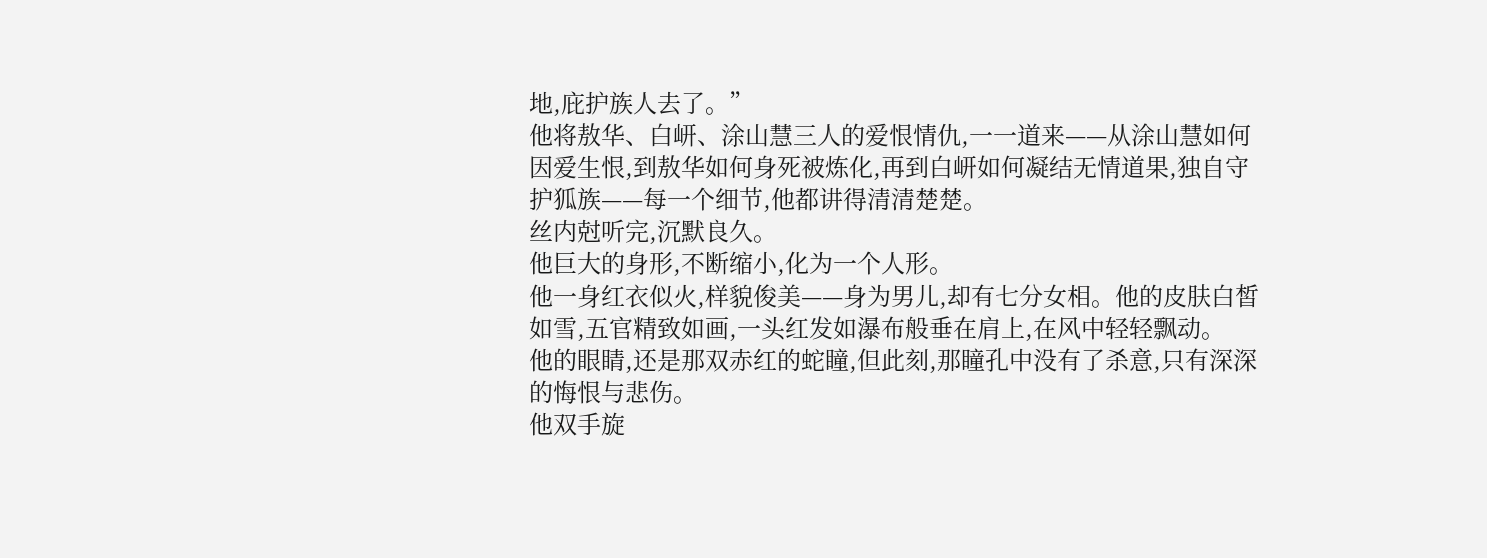地,庇护族人去了。”
他将敖华、白岍、涂山慧三人的爱恨情仇,一一道来——从涂山慧如何因爱生恨,到敖华如何身死被炼化,再到白岍如何凝结无情道果,独自守护狐族——每一个细节,他都讲得清清楚楚。
丝内尅听完,沉默良久。
他巨大的身形,不断缩小,化为一个人形。
他一身红衣似火,样貌俊美——身为男儿,却有七分女相。他的皮肤白皙如雪,五官精致如画,一头红发如瀑布般垂在肩上,在风中轻轻飘动。
他的眼睛,还是那双赤红的蛇瞳,但此刻,那瞳孔中没有了杀意,只有深深的悔恨与悲伤。
他双手旋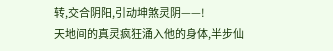转,交合阴阳,引动坤煞灵阴——!
天地间的真灵疯狂涌入他的身体,半步仙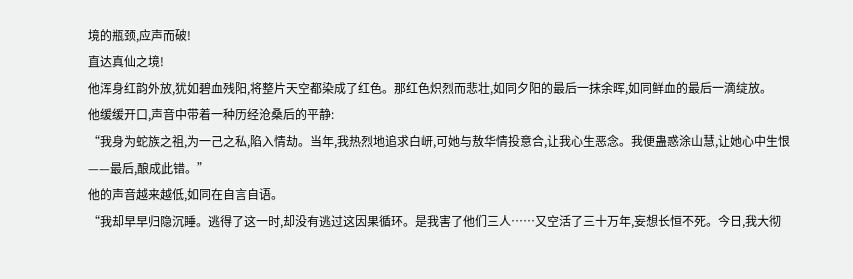境的瓶颈,应声而破!
直达真仙之境!
他浑身红韵外放,犹如碧血残阳,将整片天空都染成了红色。那红色炽烈而悲壮,如同夕阳的最后一抹余晖,如同鲜血的最后一滴绽放。
他缓缓开口,声音中带着一种历经沧桑后的平静:
“我身为蛇族之祖,为一己之私,陷入情劫。当年,我热烈地追求白岍,可她与敖华情投意合,让我心生恶念。我便蛊惑涂山慧,让她心中生恨——最后,酿成此错。”
他的声音越来越低,如同在自言自语。
“我却早早归隐沉睡。逃得了这一时,却没有逃过这因果循环。是我害了他们三人……又空活了三十万年,妄想长恒不死。今日,我大彻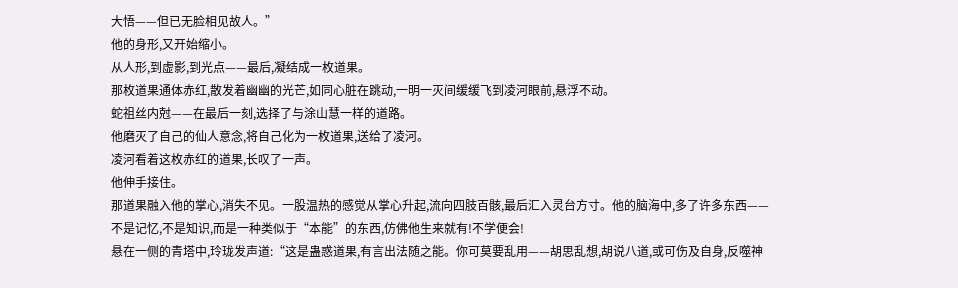大悟——但已无脸相见故人。”
他的身形,又开始缩小。
从人形,到虚影,到光点——最后,凝结成一枚道果。
那枚道果通体赤红,散发着幽幽的光芒,如同心脏在跳动,一明一灭间缓缓飞到凌河眼前,悬浮不动。
蛇祖丝内尅——在最后一刻,选择了与涂山慧一样的道路。
他磨灭了自己的仙人意念,将自己化为一枚道果,送给了凌河。
凌河看着这枚赤红的道果,长叹了一声。
他伸手接住。
那道果融入他的掌心,消失不见。一股温热的感觉从掌心升起,流向四肢百骸,最后汇入灵台方寸。他的脑海中,多了许多东西——不是记忆,不是知识,而是一种类似于“本能”的东西,仿佛他生来就有!不学便会!
悬在一侧的青塔中,玲珑发声道:“这是蛊惑道果,有言出法随之能。你可莫要乱用——胡思乱想,胡说八道,或可伤及自身,反噬神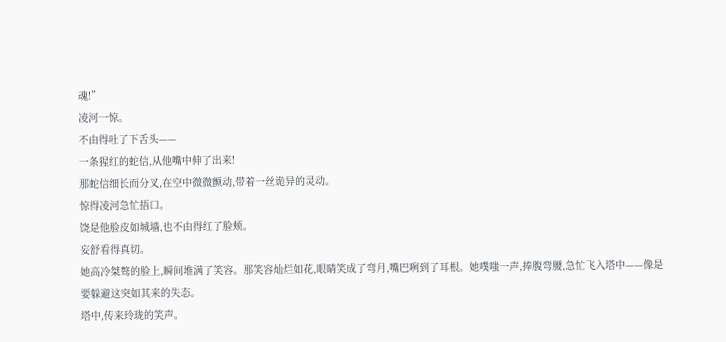魂!”
凌河一惊。
不由得吐了下舌头——
一条猩红的蛇信,从他嘴中伸了出来!
那蛇信细长而分叉,在空中微微颤动,带着一丝诡异的灵动。
惊得凌河急忙捂口。
饶是他脸皮如城墙,也不由得红了脸颊。
妄舒看得真切。
她高冷桀骜的脸上,瞬间堆满了笑容。那笑容灿烂如花,眼睛笑成了弯月,嘴巴咧到了耳根。她噗嗤一声,捧腹弯腰,急忙飞入塔中——像是要躲避这突如其来的失态。
塔中,传来玲珑的笑声。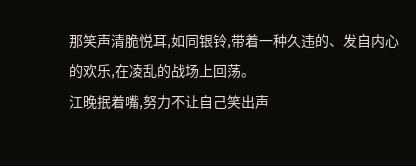那笑声清脆悦耳,如同银铃,带着一种久违的、发自内心的欢乐,在凌乱的战场上回荡。
江晚抿着嘴,努力不让自己笑出声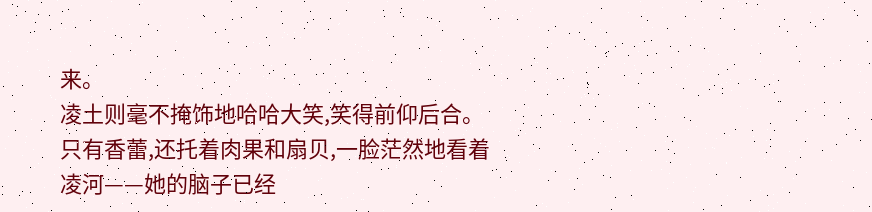来。
凌土则毫不掩饰地哈哈大笑,笑得前仰后合。
只有香蕾,还托着肉果和扇贝,一脸茫然地看着凌河——她的脑子已经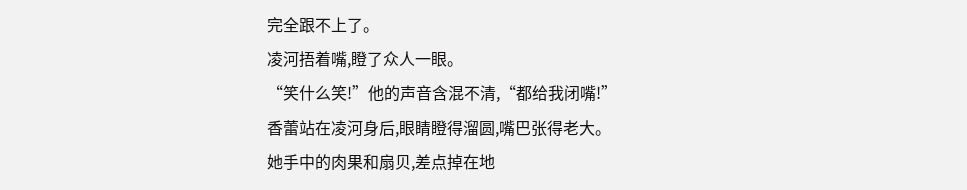完全跟不上了。
凌河捂着嘴,瞪了众人一眼。
“笑什么笑!”他的声音含混不清,“都给我闭嘴!”
香蕾站在凌河身后,眼睛瞪得溜圆,嘴巴张得老大。
她手中的肉果和扇贝,差点掉在地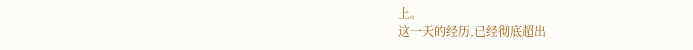上。
这一天的经历,已经彻底超出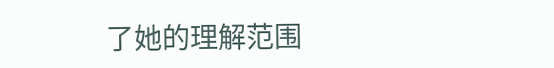了她的理解范围